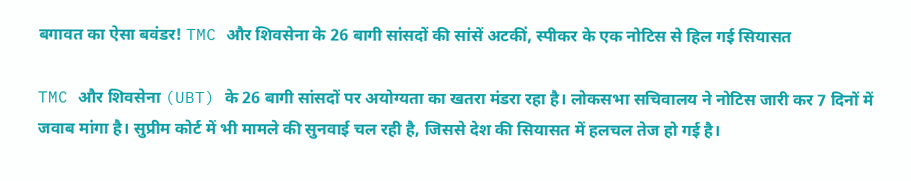बगावत का ऐसा बवंडर! TMC और शिवसेना के 26 बागी सांसदों की सांसें अटकीं, स्पीकर के एक नोटिस से हिल गई सियासत

TMC और शिवसेना (UBT) के 26 बागी सांसदों पर अयोग्यता का खतरा मंडरा रहा है। लोकसभा सचिवालय ने नोटिस जारी कर 7 दिनों में जवाब मांगा है। सुप्रीम कोर्ट में भी मामले की सुनवाई चल रही है, जिससे देश की सियासत में हलचल तेज हो गई है।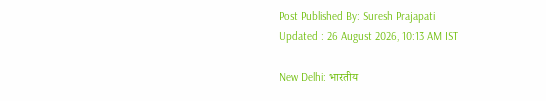Post Published By: Suresh Prajapati
Updated : 26 August 2026, 10:13 AM IST

New Delhi: भारतीय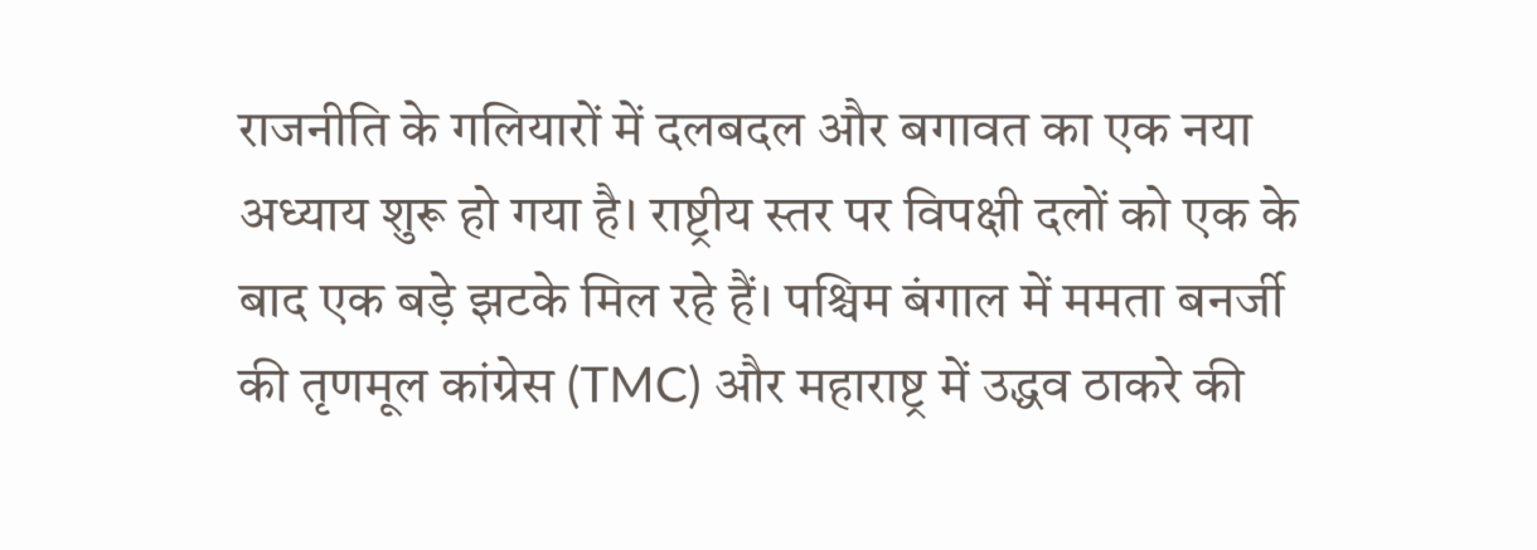राजनीति के गलियारों में दलबदल और बगावत का एक नया अध्याय शुरू हो गया है। राष्ट्रीय स्तर पर विपक्षी दलों को एक के बाद एक बड़े झटके मिल रहे हैं। पश्चिम बंगाल में ममता बनर्जी की तृणमूल कांग्रेस (TMC) और महाराष्ट्र में उद्धव ठाकरे की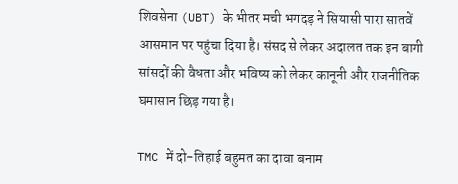शिवसेना (UBT) के भीतर मची भगदड़ ने सियासी पारा सातवें आसमान पर पहुंचा दिया है। संसद से लेकर अदालत तक इन बागी सांसदों की वैधता और भविष्य को लेकर कानूनी और राजनीतिक घमासान छिड़ गया है।

TMC में दो-तिहाई बहुमत का दावा बनाम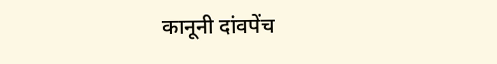कानूनी दांवपेंच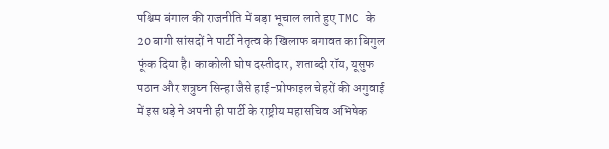पश्चिम बंगाल की राजनीति में बड़ा भूचाल लाते हुए TMC के 20 बागी सांसदों ने पार्टी नेतृत्व के खिलाफ बगावत का बिगुल फूंक दिया है। काकोली घोष दस्तीदार, शताब्दी रॉय, यूसुफ पठान और शत्रुघ्न सिन्हा जैसे हाई-प्रोफाइल चेहरों की अगुवाई में इस धड़े ने अपनी ही पार्टी के राष्ट्रीय महासचिव अभिषेक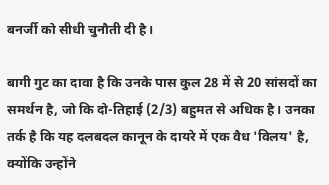बनर्जी को सीधी चुनौती दी है।

बागी गुट का दावा है कि उनके पास कुल 28 में से 20 सांसदों का समर्थन है, जो कि दो-तिहाई (2/3) बहुमत से अधिक है। उनका तर्क है कि यह दलबदल कानून के दायरे में एक वैध 'विलय' है, क्योंकि उन्होंने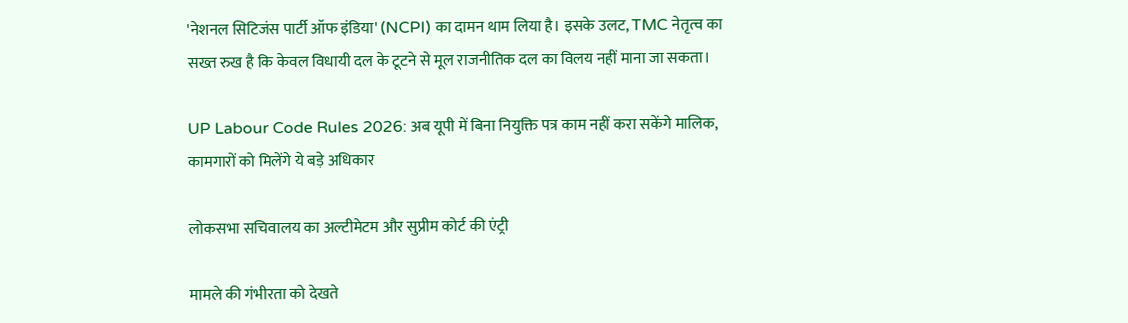'नेशनल सिटिजंस पार्टी ऑफ इंडिया' (NCPI) का दामन थाम लिया है। इसके उलट, TMC नेतृत्व का सख्त रुख है कि केवल विधायी दल के टूटने से मूल राजनीतिक दल का विलय नहीं माना जा सकता।

UP Labour Code Rules 2026: अब यूपी में बिना नियुक्ति पत्र काम नहीं करा सकेंगे मालिक, कामगारों को मिलेंगे ये बड़े अधिकार

लोकसभा सचिवालय का अल्टीमेटम और सुप्रीम कोर्ट की एंट्री

मामले की गंभीरता को देखते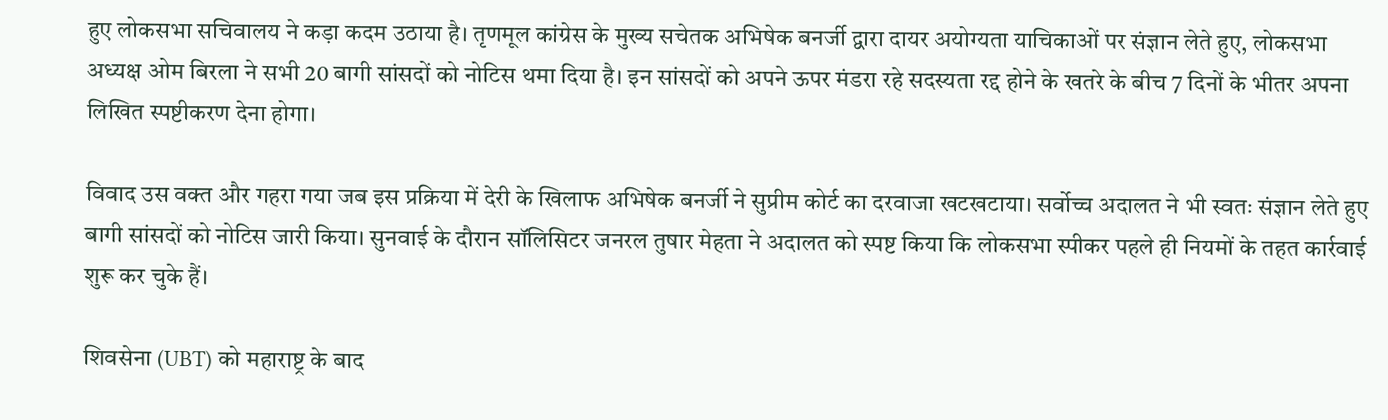हुए लोकसभा सचिवालय ने कड़ा कदम उठाया है। तृणमूल कांग्रेस के मुख्य सचेतक अभिषेक बनर्जी द्वारा दायर अयोग्यता याचिकाओं पर संज्ञान लेते हुए, लोकसभा अध्यक्ष ओम बिरला ने सभी 20 बागी सांसदों को नोटिस थमा दिया है। इन सांसदों को अपने ऊपर मंडरा रहे सदस्यता रद्द होने के खतरे के बीच 7 दिनों के भीतर अपना लिखित स्पष्टीकरण देना होगा।

विवाद उस वक्त और गहरा गया जब इस प्रक्रिया में देरी के खिलाफ अभिषेक बनर्जी ने सुप्रीम कोर्ट का दरवाजा खटखटाया। सर्वोच्च अदालत ने भी स्वतः संज्ञान लेते हुए बागी सांसदों को नोटिस जारी किया। सुनवाई के दौरान सॉलिसिटर जनरल तुषार मेहता ने अदालत को स्पष्ट किया कि लोकसभा स्पीकर पहले ही नियमों के तहत कार्रवाई शुरू कर चुके हैं।

शिवसेना (UBT) को महाराष्ट्र के बाद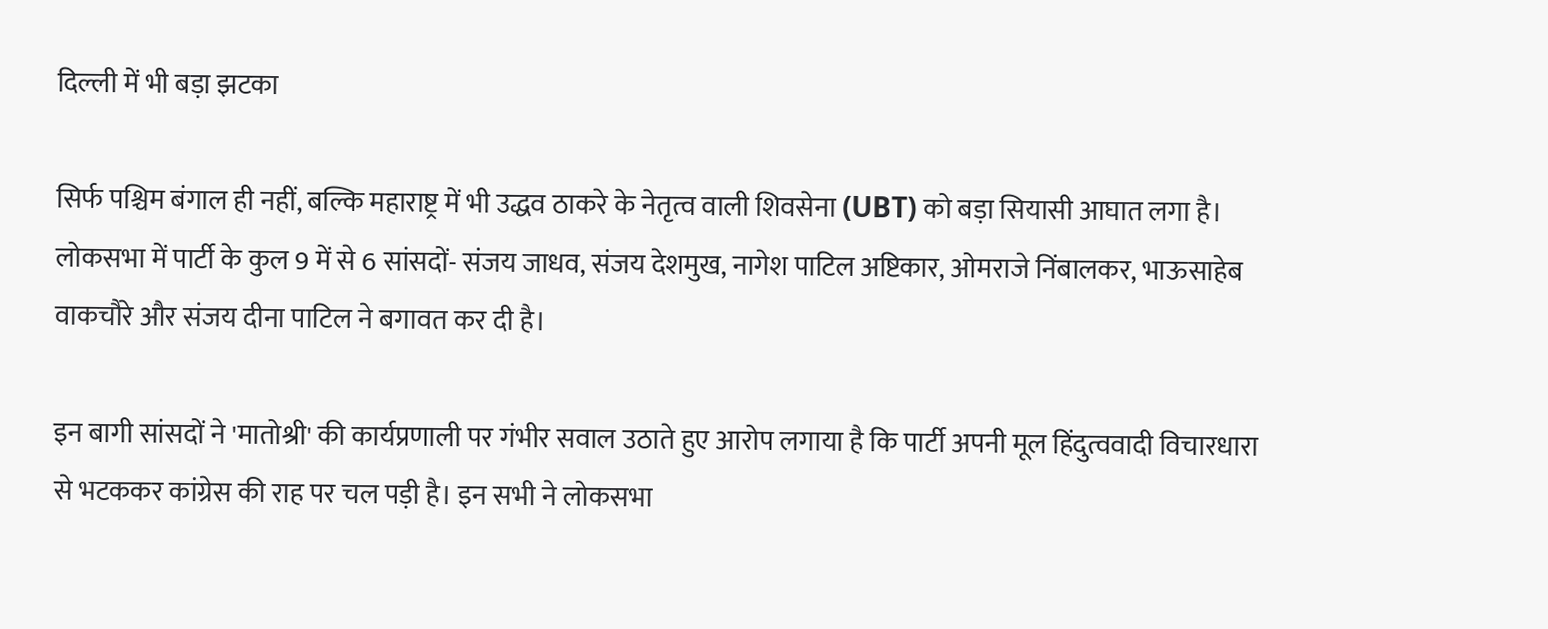दिल्ली में भी बड़ा झटका

सिर्फ पश्चिम बंगाल ही नहीं, बल्कि महाराष्ट्र में भी उद्धव ठाकरे के नेतृत्व वाली शिवसेना (UBT) को बड़ा सियासी आघात लगा है। लोकसभा में पार्टी के कुल 9 में से 6 सांसदों- संजय जाधव, संजय देशमुख, नागेश पाटिल अष्टिकार, ओमराजे निंबालकर, भाऊसाहेब वाकचौरे और संजय दीना पाटिल ने बगावत कर दी है।

इन बागी सांसदों ने 'मातोश्री' की कार्यप्रणाली पर गंभीर सवाल उठाते हुए आरोप लगाया है कि पार्टी अपनी मूल हिंदुत्ववादी विचारधारा से भटककर कांग्रेस की राह पर चल पड़ी है। इन सभी ने लोकसभा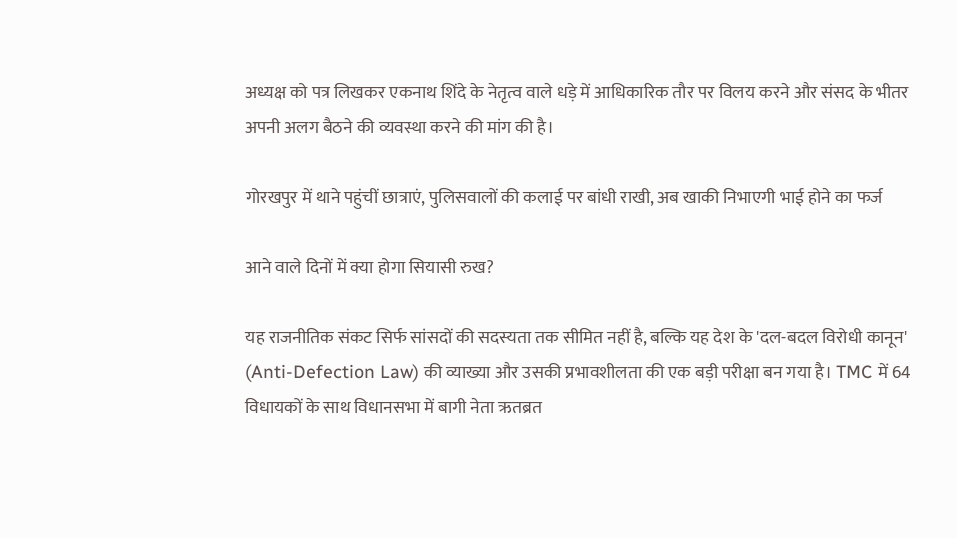अध्यक्ष को पत्र लिखकर एकनाथ शिंदे के नेतृत्व वाले धड़े में आधिकारिक तौर पर विलय करने और संसद के भीतर अपनी अलग बैठने की व्यवस्था करने की मांग की है।

गोरखपुर में थाने पहुंचीं छात्राएं, पुलिसवालों की कलाई पर बांधी राखी, अब खाकी निभाएगी भाई होने का फर्ज

आने वाले दिनों में क्या होगा सियासी रुख?

यह राजनीतिक संकट सिर्फ सांसदों की सदस्यता तक सीमित नहीं है, बल्कि यह देश के 'दल-बदल विरोधी कानून' (Anti-Defection Law) की व्याख्या और उसकी प्रभावशीलता की एक बड़ी परीक्षा बन गया है। TMC में 64 विधायकों के साथ विधानसभा में बागी नेता ऋतब्रत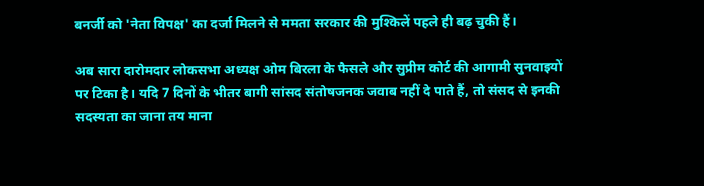बनर्जी को 'नेता विपक्ष' का दर्जा मिलने से ममता सरकार की मुश्किलें पहले ही बढ़ चुकी हैं।

अब सारा दारोमदार लोकसभा अध्यक्ष ओम बिरला के फैसले और सुप्रीम कोर्ट की आगामी सुनवाइयों पर टिका है। यदि 7 दिनों के भीतर बागी सांसद संतोषजनक जवाब नहीं दे पाते हैं, तो संसद से इनकी सदस्यता का जाना तय माना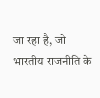जा रहा है, जो भारतीय राजनीति के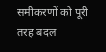समीकरणों को पूरी तरह बदल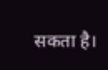सकता है।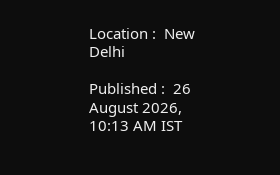Location :  New Delhi

Published :  26 August 2026, 10:13 AM IST